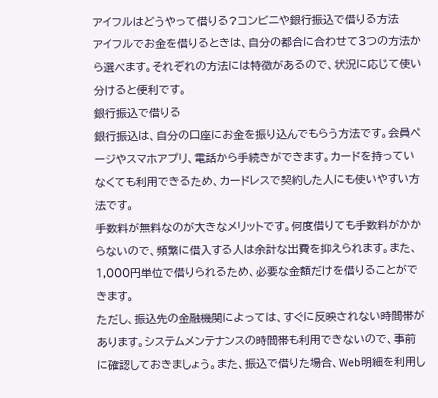アイフルはどうやって借りる?コンビニや銀行振込で借りる方法
アイフルでお金を借りるときは、自分の都合に合わせて3つの方法から選べます。それぞれの方法には特徴があるので、状況に応じて使い分けると便利です。
銀行振込で借りる
銀行振込は、自分の口座にお金を振り込んでもらう方法です。会員ページやスマホアプリ、電話から手続きができます。カードを持っていなくても利用できるため、カードレスで契約した人にも使いやすい方法です。
手数料が無料なのが大きなメリットです。何度借りても手数料がかからないので、頻繁に借入する人は余計な出費を抑えられます。また、1,000円単位で借りられるため、必要な金額だけを借りることができます。
ただし、振込先の金融機関によっては、すぐに反映されない時間帯があります。システムメンテナンスの時間帯も利用できないので、事前に確認しておきましょう。また、振込で借りた場合、Web明細を利用し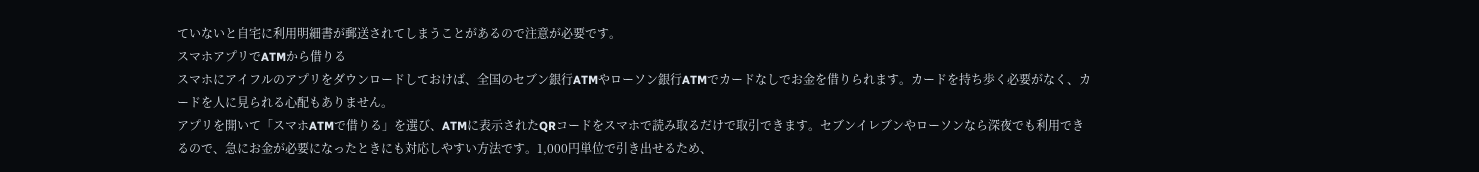ていないと自宅に利用明細書が郵送されてしまうことがあるので注意が必要です。
スマホアプリでATMから借りる
スマホにアイフルのアプリをダウンロードしておけば、全国のセブン銀行ATMやローソン銀行ATMでカードなしでお金を借りられます。カードを持ち歩く必要がなく、カードを人に見られる心配もありません。
アプリを開いて「スマホATMで借りる」を選び、ATMに表示されたQRコードをスマホで読み取るだけで取引できます。セブンイレブンやローソンなら深夜でも利用できるので、急にお金が必要になったときにも対応しやすい方法です。1,000円単位で引き出せるため、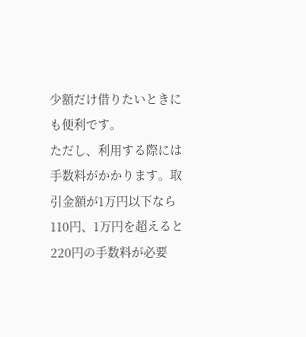少額だけ借りたいときにも便利です。
ただし、利用する際には手数料がかかります。取引金額が1万円以下なら110円、1万円を超えると220円の手数料が必要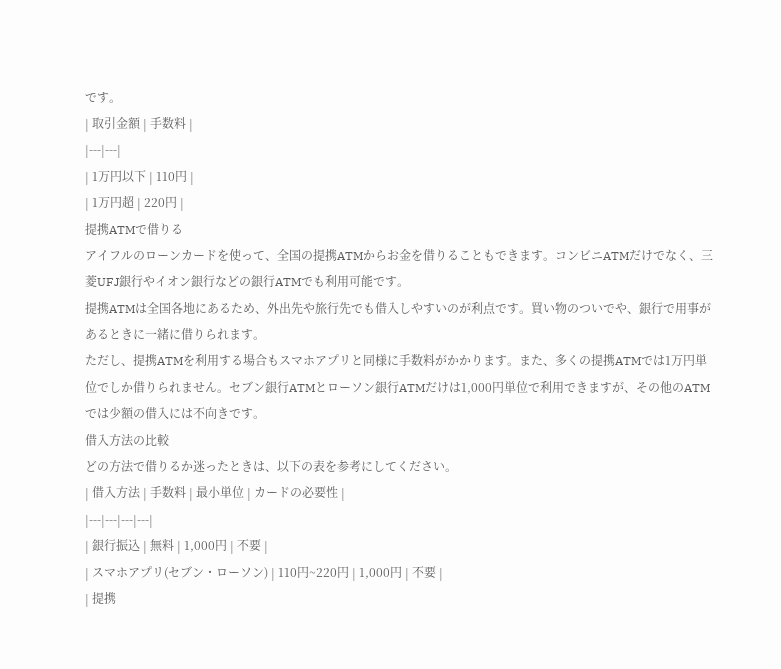です。
| 取引金額 | 手数料 |
|---|---|
| 1万円以下 | 110円 |
| 1万円超 | 220円 |
提携ATMで借りる
アイフルのローンカードを使って、全国の提携ATMからお金を借りることもできます。コンビニATMだけでなく、三菱UFJ銀行やイオン銀行などの銀行ATMでも利用可能です。
提携ATMは全国各地にあるため、外出先や旅行先でも借入しやすいのが利点です。買い物のついでや、銀行で用事があるときに一緒に借りられます。
ただし、提携ATMを利用する場合もスマホアプリと同様に手数料がかかります。また、多くの提携ATMでは1万円単位でしか借りられません。セブン銀行ATMとローソン銀行ATMだけは1,000円単位で利用できますが、その他のATMでは少額の借入には不向きです。
借入方法の比較
どの方法で借りるか迷ったときは、以下の表を参考にしてください。
| 借入方法 | 手数料 | 最小単位 | カードの必要性 |
|---|---|---|---|
| 銀行振込 | 無料 | 1,000円 | 不要 |
| スマホアプリ(セブン・ローソン) | 110円~220円 | 1,000円 | 不要 |
| 提携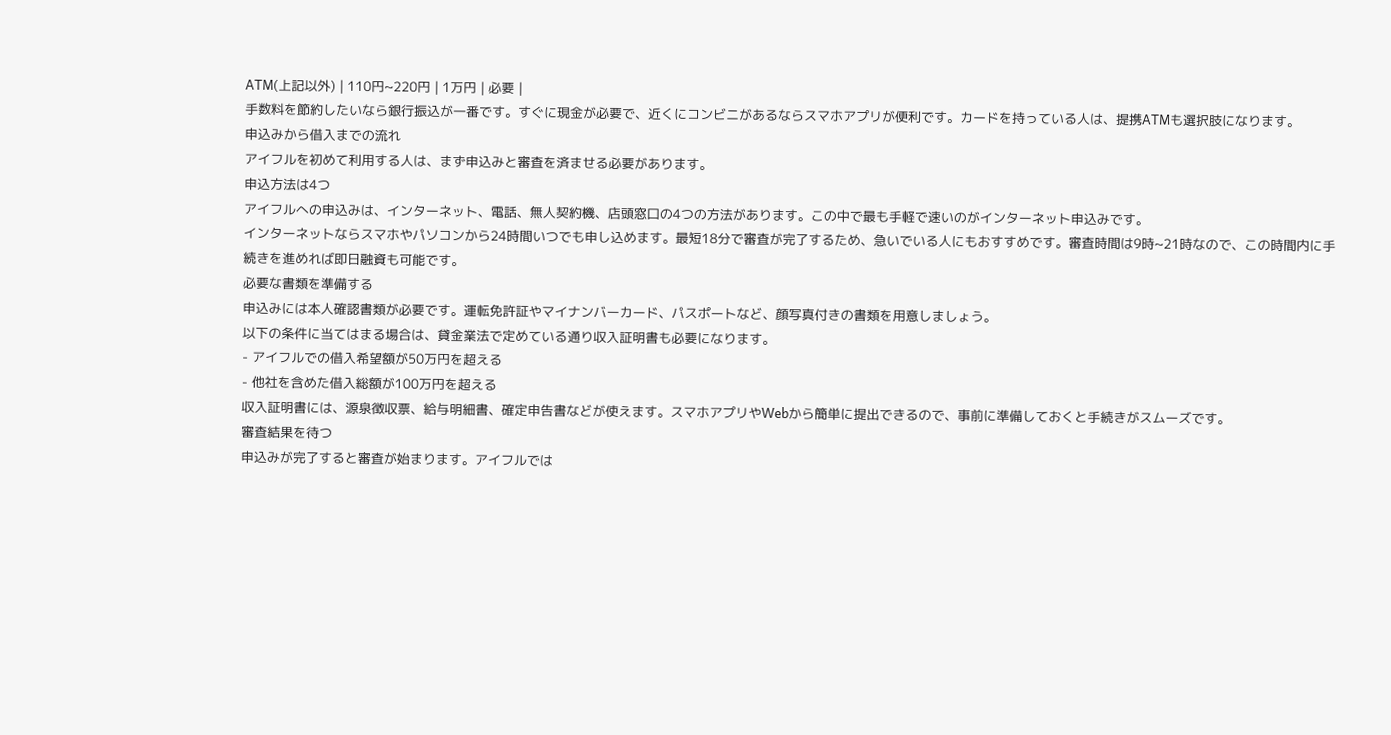ATM(上記以外) | 110円~220円 | 1万円 | 必要 |
手数料を節約したいなら銀行振込が一番です。すぐに現金が必要で、近くにコンビニがあるならスマホアプリが便利です。カードを持っている人は、提携ATMも選択肢になります。
申込みから借入までの流れ
アイフルを初めて利用する人は、まず申込みと審査を済ませる必要があります。
申込方法は4つ
アイフルへの申込みは、インターネット、電話、無人契約機、店頭窓口の4つの方法があります。この中で最も手軽で速いのがインターネット申込みです。
インターネットならスマホやパソコンから24時間いつでも申し込めます。最短18分で審査が完了するため、急いでいる人にもおすすめです。審査時間は9時~21時なので、この時間内に手続きを進めれば即日融資も可能です。
必要な書類を準備する
申込みには本人確認書類が必要です。運転免許証やマイナンバーカード、パスポートなど、顔写真付きの書類を用意しましょう。
以下の条件に当てはまる場合は、貸金業法で定めている通り収入証明書も必要になります。
- アイフルでの借入希望額が50万円を超える
- 他社を含めた借入総額が100万円を超える
収入証明書には、源泉徴収票、給与明細書、確定申告書などが使えます。スマホアプリやWebから簡単に提出できるので、事前に準備しておくと手続きがスムーズです。
審査結果を待つ
申込みが完了すると審査が始まります。アイフルでは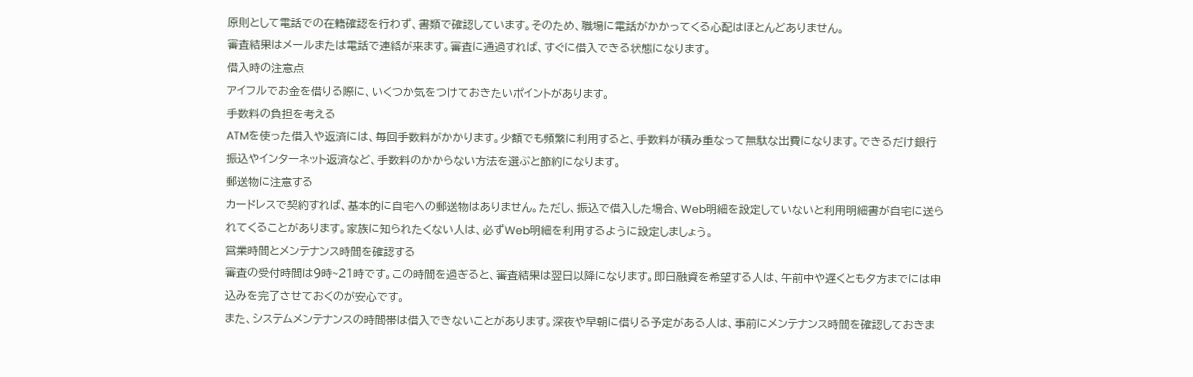原則として電話での在籍確認を行わず、書類で確認しています。そのため、職場に電話がかかってくる心配はほとんどありません。
審査結果はメールまたは電話で連絡が来ます。審査に通過すれば、すぐに借入できる状態になります。
借入時の注意点
アイフルでお金を借りる際に、いくつか気をつけておきたいポイントがあります。
手数料の負担を考える
ATMを使った借入や返済には、毎回手数料がかかります。少額でも頻繁に利用すると、手数料が積み重なって無駄な出費になります。できるだけ銀行振込やインターネット返済など、手数料のかからない方法を選ぶと節約になります。
郵送物に注意する
カードレスで契約すれば、基本的に自宅への郵送物はありません。ただし、振込で借入した場合、Web明細を設定していないと利用明細書が自宅に送られてくることがあります。家族に知られたくない人は、必ずWeb明細を利用するように設定しましょう。
営業時間とメンテナンス時間を確認する
審査の受付時間は9時~21時です。この時間を過ぎると、審査結果は翌日以降になります。即日融資を希望する人は、午前中や遅くとも夕方までには申込みを完了させておくのが安心です。
また、システムメンテナンスの時間帯は借入できないことがあります。深夜や早朝に借りる予定がある人は、事前にメンテナンス時間を確認しておきま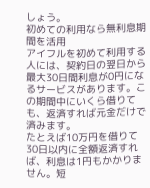しょう。
初めての利用なら無利息期間を活用
アイフルを初めて利用する人には、契約日の翌日から最大30日間利息が0円になるサービスがあります。この期間中にいくら借りても、返済すれば元金だけで済みます。
たとえば10万円を借りて30日以内に全額返済すれば、利息は1円もかかりません。短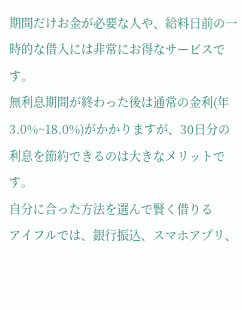期間だけお金が必要な人や、給料日前の一時的な借入には非常にお得なサービスです。
無利息期間が終わった後は通常の金利(年3.0%~18.0%)がかかりますが、30日分の利息を節約できるのは大きなメリットです。
自分に合った方法を選んで賢く借りる
アイフルでは、銀行振込、スマホアプリ、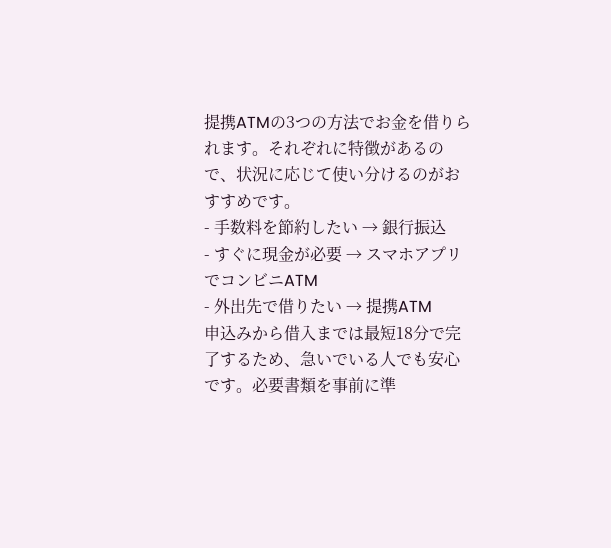提携ATMの3つの方法でお金を借りられます。それぞれに特徴があるので、状況に応じて使い分けるのがおすすめです。
- 手数料を節約したい → 銀行振込
- すぐに現金が必要 → スマホアプリでコンビニATM
- 外出先で借りたい → 提携ATM
申込みから借入までは最短18分で完了するため、急いでいる人でも安心です。必要書類を事前に準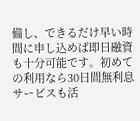備し、できるだけ早い時間に申し込めば即日融資も十分可能です。初めての利用なら30日間無利息サービスも活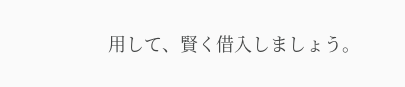用して、賢く借入しましょう。